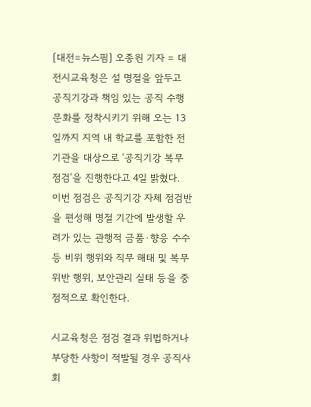[대전=뉴스핌] 오종원 기자 = 대전시교육청은 설 명절을 앞두고 공직기강과 책임 있는 공직 수행 문화를 정착시키기 위해 오는 13일까지 지역 내 학교를 포함한 전 기관을 대상으로 '공직기강 복무 점검'을 진행한다고 4일 밝혔다.
이번 점검은 공직기강 자체 점검반을 편성해 명절 기간에 발생할 우려가 있는 관행적 금품·향응 수수 등 비위 행위와 직무 해태 및 복무 위반 행위, 보안관리 실태 등을 중점적으로 확인한다.

시교육청은 점검 결과 위법하거나 부당한 사항이 적발될 경우 공직사회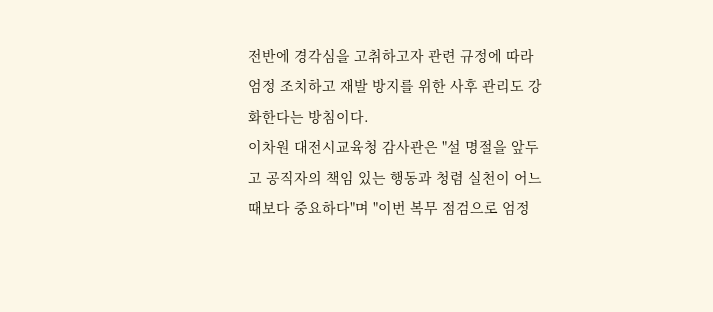전반에 경각심을 고취하고자 관련 규정에 따라 엄정 조치하고 재발 방지를 위한 사후 관리도 강화한다는 방침이다.
이차원 대전시교육청 감사관은 "설 명절을 앞두고 공직자의 책임 있는 행동과 청렴 실천이 어느 때보다 중요하다"며 "이번 복무 점검으로 엄정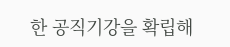한 공직기강을 확립해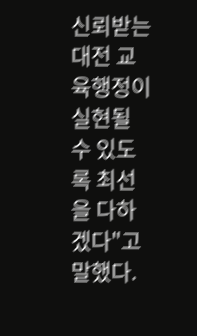신뢰받는 대전 교육행정이 실현될 수 있도록 최선을 다하겠다"고 말했다.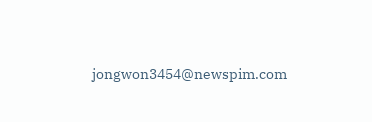jongwon3454@newspim.com